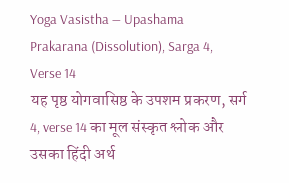Yoga Vasistha — Upashama Prakarana (Dissolution), Sarga 4, Verse 14
यह पृष्ठ योगवासिष्ठ के उपशम प्रकरण, सर्ग 4, verse 14 का मूल संस्कृत श्लोक और उसका हिंदी अर्थ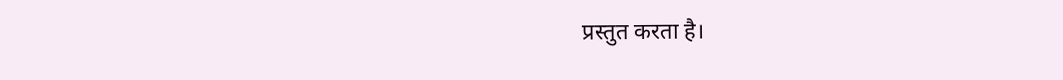प्रस्तुत करता है।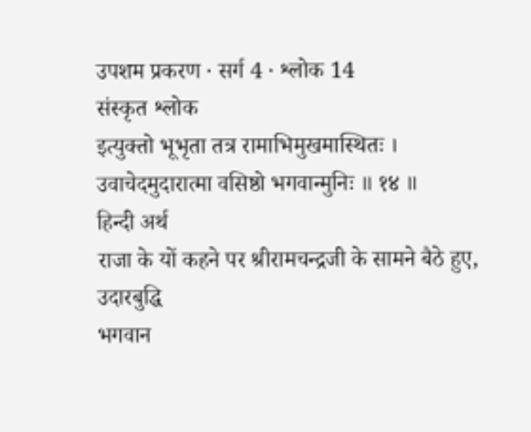उपशम प्रकरण · सर्ग 4 · श्लोक 14
संस्कृत श्लोक
इत्युक्तो भूभृता तत्र रामाभिमुखमास्थितः ।
उवाचेदमुदारात्मा वसिष्ठो भगवान्मुनिः ॥ १४ ॥
हिन्दी अर्थ
राजा के यों कहने पर श्रीरामचन्द्रजी के सामने बैठे हुए, उदारबुद्धि
भगवान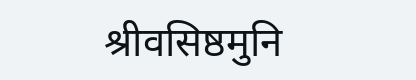श्रीवसिष्ठमुनि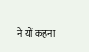ने यों कहना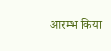आरम्भ किया